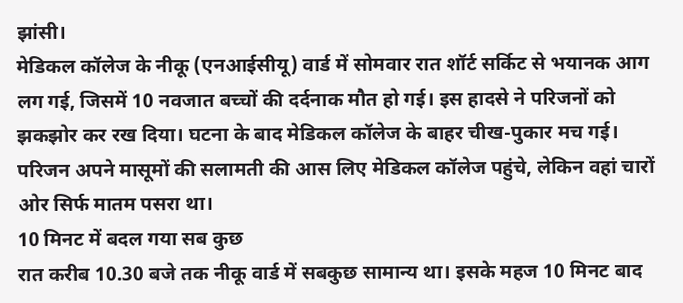झांसी।
मेडिकल कॉलेज के नीकू (एनआईसीयू) वार्ड में सोमवार रात शॉर्ट सर्किट से भयानक आग लग गई, जिसमें 10 नवजात बच्चों की दर्दनाक मौत हो गई। इस हादसे ने परिजनों को झकझोर कर रख दिया। घटना के बाद मेडिकल कॉलेज के बाहर चीख-पुकार मच गई। परिजन अपने मासूमों की सलामती की आस लिए मेडिकल कॉलेज पहुंचे, लेकिन वहां चारों ओर सिर्फ मातम पसरा था।
10 मिनट में बदल गया सब कुछ
रात करीब 10.30 बजे तक नीकू वार्ड में सबकुछ सामान्य था। इसके महज 10 मिनट बाद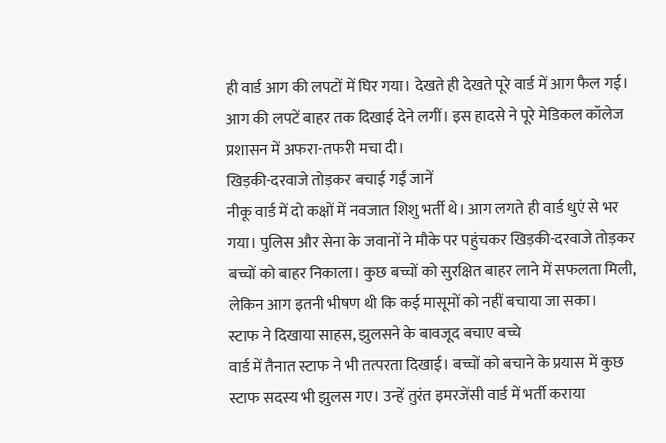ही वार्ड आग की लपटों में घिर गया। देखते ही देखते पूरे वार्ड में आग फैल गई। आग की लपटें बाहर तक दिखाई देने लगीं। इस हादसे ने पूरे मेडिकल कॉलेज प्रशासन में अफरा-तफरी मचा दी।
खिड़की-दरवाजे तोड़कर बचाई गईं जानें
नीकू वार्ड में दो कक्षों में नवजात शिशु भर्ती थे। आग लगते ही वार्ड धुएं से भर गया। पुलिस और सेना के जवानों ने मौके पर पहुंचकर खिड़की-दरवाजे तोड़कर बच्चों को बाहर निकाला। कुछ बच्चों को सुरक्षित बाहर लाने में सफलता मिली, लेकिन आग इतनी भीषण थी कि कई मासूमों को नहीं बचाया जा सका।
स्टाफ ने दिखाया साहस, झुलसने के बावजूद बचाए बच्चे
वार्ड में तैनात स्टाफ ने भी तत्परता दिखाई। बच्चों को बचाने के प्रयास में कुछ स्टाफ सदस्य भी झुलस गए। उन्हें तुरंत इमरजेंसी वार्ड में भर्ती कराया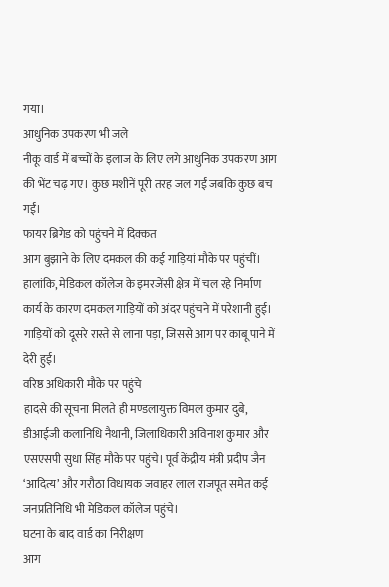गया।
आधुनिक उपकरण भी जले
नीकू वार्ड में बच्चों के इलाज के लिए लगे आधुनिक उपकरण आग की भेंट चढ़ गए। कुछ मशीनें पूरी तरह जल गईं जबकि कुछ बच गईं।
फायर ब्रिगेड को पहुंचने में दिक्कत
आग बुझाने के लिए दमकल की कई गाड़ियां मौके पर पहुंचीं। हालांकि, मेडिकल कॉलेज के इमरजेंसी क्षेत्र में चल रहे निर्माण कार्य के कारण दमकल गाड़ियों को अंदर पहुंचने में परेशानी हुई। गाड़ियों को दूसरे रास्ते से लाना पड़ा, जिससे आग पर काबू पाने में देरी हुई।
वरिष्ठ अधिकारी मौके पर पहुंचे
हादसे की सूचना मिलते ही मण्डलायुक्त विमल कुमार दुबे, डीआईजी कलानिधि नैथानी, जिलाधिकारी अविनाश कुमार और एसएसपी सुधा सिंह मौके पर पहुंचे। पूर्व केंद्रीय मंत्री प्रदीप जैन ‘आदित्य’ और गरौठा विधायक जवाहर लाल राजपूत समेत कई जनप्रतिनिधि भी मेडिकल कॉलेज पहुंचे।
घटना के बाद वार्ड का निरीक्षण
आग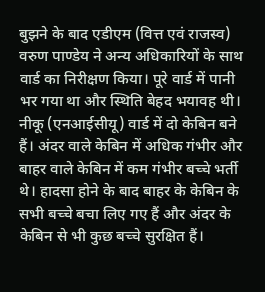बुझने के बाद एडीएम (वित्त एवं राजस्व) वरुण पाण्डेय ने अन्य अधिकारियों के साथ वार्ड का निरीक्षण किया। पूरे वार्ड में पानी भर गया था और स्थिति बेहद भयावह थी।
नीकू (एनआईसीयू) वार्ड में दो केबिन बने हैं। अंदर वाले केबिन में अधिक गंभीर और बाहर वाले केबिन में कम गंभीर बच्चे भर्ती थे। हादसा होने के बाद बाहर के केबिन के सभी बच्चे बचा लिए गए हैं और अंदर के केबिन से भी कुछ बच्चे सुरक्षित हैं।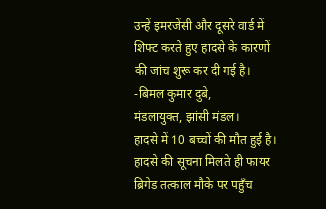उन्हें इमरजेंसी और दूसरे वार्ड में शिफ्ट करते हुए हादसे के कारणों की जांच शुरू कर दी गई है।
-बिमल कुमार दुबे,
मंडलायुक्त, झांसी मंडल।
हादसे में 10 बच्चों की मौत हुई है। हादसे की सूचना मिलते ही फायर ब्रिगेड तत्काल मौके पर पहुँच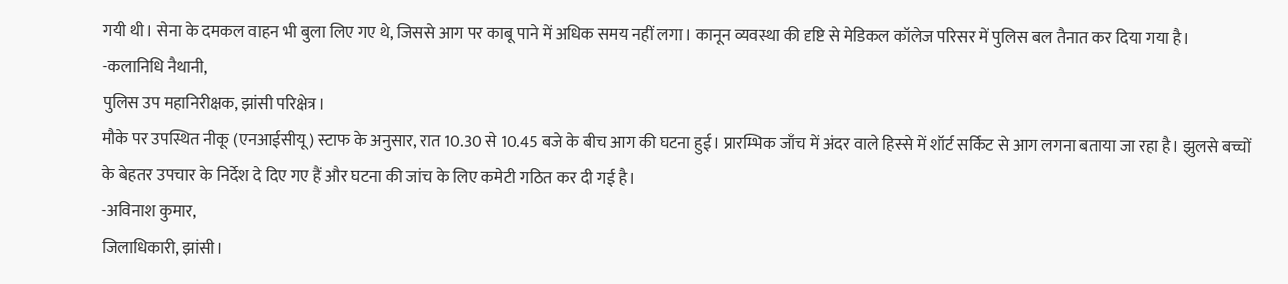गयी थी। सेना के दमकल वाहन भी बुला लिए गए थे, जिससे आग पर काबू पाने में अधिक समय नहीं लगा। कानून व्यवस्था की दृष्टि से मेडिकल कॉलेज परिसर में पुलिस बल तैनात कर दिया गया है।
-कलानिधि नैथानी,
पुलिस उप महानिरीक्षक, झांसी परिक्षेत्र।
मौके पर उपस्थित नीकू (एनआईसीयू) स्टाफ के अनुसार, रात 10.30 से 10.45 बजे के बीच आग की घटना हुई। प्रारम्भिक जाँच में अंदर वाले हिस्से में शॉर्ट सर्किट से आग लगना बताया जा रहा है। झुलसे बच्चों के बेहतर उपचार के निर्देश दे दिए गए हैं और घटना की जांच के लिए कमेटी गठित कर दी गई है।
-अविनाश कुमार,
जिलाधिकारी, झांसी।